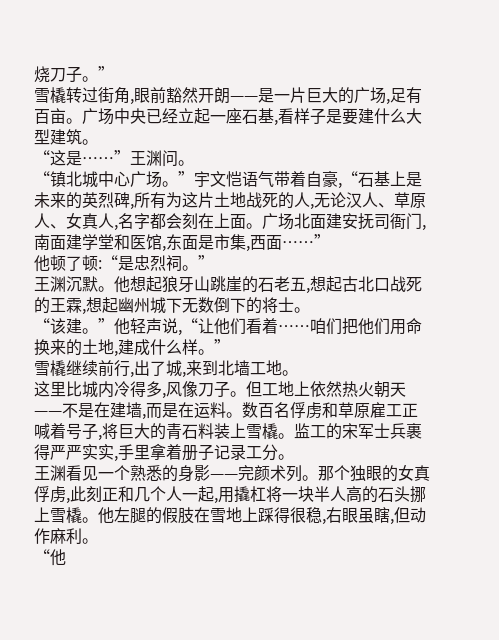烧刀子。”
雪橇转过街角,眼前豁然开朗——是一片巨大的广场,足有百亩。广场中央已经立起一座石基,看样子是要建什么大型建筑。
“这是……”王渊问。
“镇北城中心广场。”宇文恺语气带着自豪,“石基上是未来的英烈碑,所有为这片土地战死的人,无论汉人、草原人、女真人,名字都会刻在上面。广场北面建安抚司衙门,南面建学堂和医馆,东面是市集,西面……”
他顿了顿:“是忠烈祠。”
王渊沉默。他想起狼牙山跳崖的石老五,想起古北口战死的王霖,想起幽州城下无数倒下的将士。
“该建。”他轻声说,“让他们看着……咱们把他们用命换来的土地,建成什么样。”
雪橇继续前行,出了城,来到北墙工地。
这里比城内冷得多,风像刀子。但工地上依然热火朝天——不是在建墙,而是在运料。数百名俘虏和草原雇工正喊着号子,将巨大的青石料装上雪橇。监工的宋军士兵裹得严严实实,手里拿着册子记录工分。
王渊看见一个熟悉的身影——完颜术列。那个独眼的女真俘虏,此刻正和几个人一起,用撬杠将一块半人高的石头挪上雪橇。他左腿的假肢在雪地上踩得很稳,右眼虽瞎,但动作麻利。
“他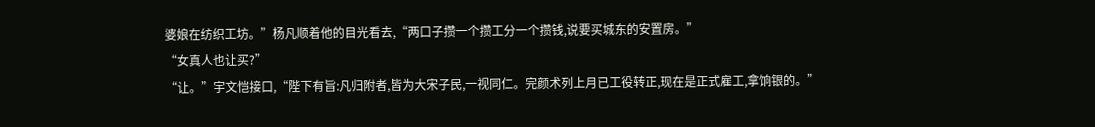婆娘在纺织工坊。”杨凡顺着他的目光看去,“两口子攒一个攒工分一个攒钱,说要买城东的安置房。”
“女真人也让买?”
“让。”宇文恺接口,“陛下有旨:凡归附者,皆为大宋子民,一视同仁。完颜术列上月已工役转正,现在是正式雇工,拿饷银的。”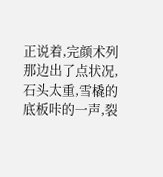正说着,完颜术列那边出了点状况,石头太重,雪橇的底板咔的一声,裂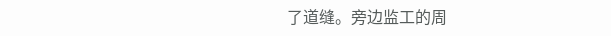了道缝。旁边监工的周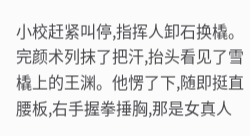小校赶紧叫停,指挥人卸石换橇。
完颜术列抹了把汗,抬头看见了雪橇上的王渊。他愣了下,随即挺直腰板,右手握拳捶胸,那是女真人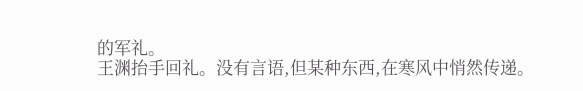的军礼。
王渊抬手回礼。没有言语,但某种东西,在寒风中悄然传递。